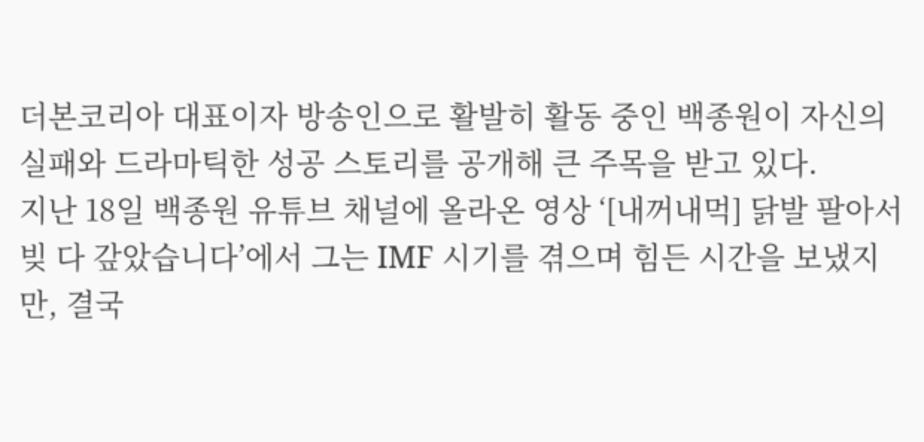더본코리아 대표이자 방송인으로 활발히 활동 중인 백종원이 자신의 실패와 드라마틱한 성공 스토리를 공개해 큰 주목을 받고 있다.
지난 18일 백종원 유튜브 채널에 올라온 영상 ‘[내꺼내먹] 닭발 팔아서 빚 다 갚았습니다’에서 그는 IMF 시기를 겪으며 힘든 시간을 보냈지만, 결국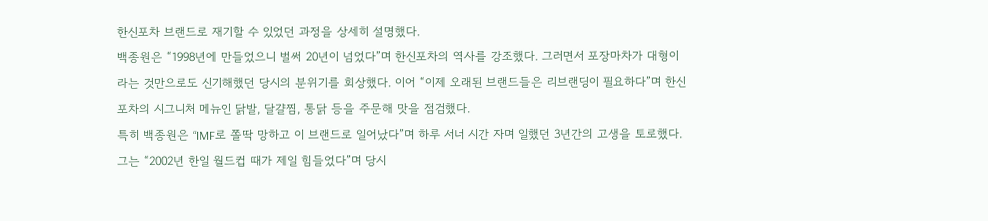한신포차 브랜드로 재기할 수 있었던 과정을 상세히 설명했다.
백종원은 “1998년에 만들었으니 벌써 20년이 넘었다”며 한신포차의 역사를 강조했다. 그러면서 포장마차가 대형이라는 것만으로도 신기해했던 당시의 분위기를 회상했다. 이어 “이제 오래된 브랜드들은 리브랜딩이 필요하다”며 한신포차의 시그니처 메뉴인 닭발, 달걀찜, 통닭 등을 주문해 맛을 점검했다.
특히 백종원은 “IMF로 쫄딱 망하고 이 브랜드로 일어났다”며 하루 서너 시간 자며 일했던 3년간의 고생을 토로했다. 그는 “2002년 한일 월드컵 때가 제일 힘들었다”며 당시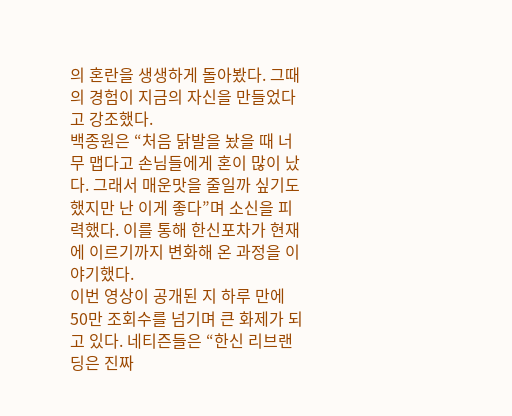의 혼란을 생생하게 돌아봤다. 그때의 경험이 지금의 자신을 만들었다고 강조했다.
백종원은 “처음 닭발을 놨을 때 너무 맵다고 손님들에게 혼이 많이 났다. 그래서 매운맛을 줄일까 싶기도 했지만 난 이게 좋다”며 소신을 피력했다. 이를 통해 한신포차가 현재에 이르기까지 변화해 온 과정을 이야기했다.
이번 영상이 공개된 지 하루 만에 50만 조회수를 넘기며 큰 화제가 되고 있다. 네티즌들은 “한신 리브랜딩은 진짜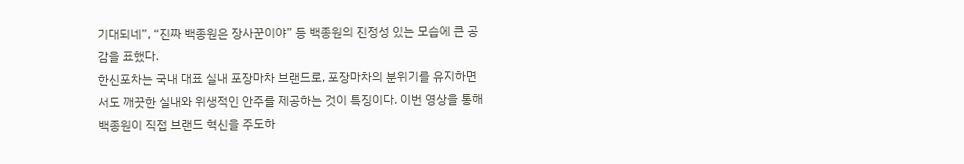기대되네”, “진짜 백종원은 장사꾼이야” 등 백종원의 진정성 있는 모습에 큰 공감을 표했다.
한신포차는 국내 대표 실내 포장마차 브랜드로, 포장마차의 분위기를 유지하면서도 깨끗한 실내와 위생적인 안주를 제공하는 것이 특징이다. 이번 영상을 통해 백종원이 직접 브랜드 혁신을 주도하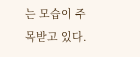는 모습이 주목받고 있다.